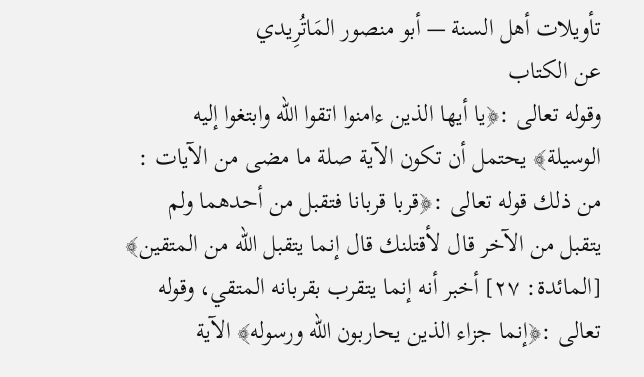تأويلات أهل السنة — أبو منصور المَاتُرِيدي
عن الكتاب
وقوله تعالى :﴿يا أيها الذين ءامنوا اتقوا الله وابتغوا إليه الوسيلة﴾ يحتمل أن تكون الآية صلة ما مضى من الآيات : من ذلك قوله تعالى :﴿قربا قربانا فتقبل من أحدهما ولم يتقبل من الآخر قال لأقتلنك قال إنما يتقبل الله من المتقين﴾ [المائدة: ٢٧] أخبر أنه إنما يتقرب بقربانه المتقي، وقوله تعالى :﴿إنما جزاء الذين يحاربون الله ورسوله﴾ الآية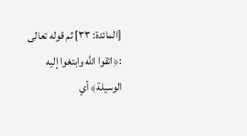[المائدة: ٣٣] ثم قوله تعالى :﴿اتقوا الله وابتغوا إليه الوسيلة﴾ أي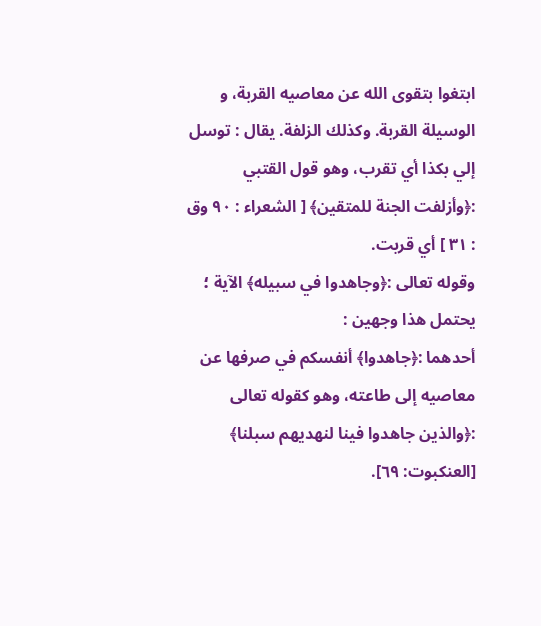ابتغوا بتقوى الله عن معاصيه القربة، و الوسيلة القربة. وكذلك الزلفة. يقال : توسل إلي بكذا أي تقرب، وهو قول القتبي :﴿وأزلفت الجنة للمتقين﴾ [ الشعراء : ٩٠ وق : ٣١ ] أي قربت.
وقوله تعالى :﴿وجاهدوا في سبيله﴾ الآية ؛ يحتمل هذا وجهين :
أحدهما :﴿جاهدوا﴾ أنفسكم في صرفها عن معاصيه إلى طاعته، وهو كقوله تعالى :﴿والذين جاهدوا فينا لنهديهم سبلنا﴾ [العنكبوت: ٦٩].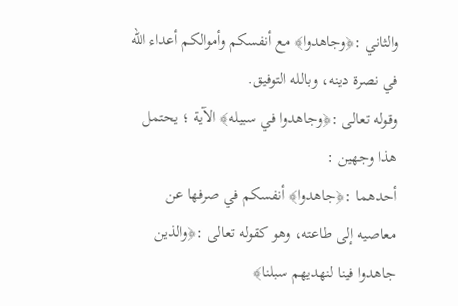والثاني :﴿وجاهدوا﴾ مع أنفسكم وأموالكم أعداء الله في نصرة دينه، وبالله التوفيق.
وقوله تعالى :﴿وجاهدوا في سبيله﴾ الآية ؛ يحتمل هذا وجهين :
أحدهما :﴿جاهدوا﴾ أنفسكم في صرفها عن معاصيه إلى طاعته، وهو كقوله تعالى :﴿والذين جاهدوا فينا لنهديهم سبلنا﴾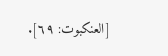[العنكبوت: ٦٩].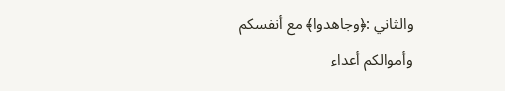والثاني :﴿وجاهدوا﴾ مع أنفسكم وأموالكم أعداء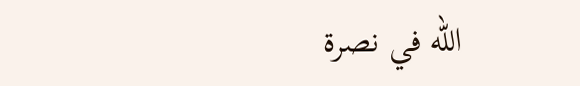الله في نصرة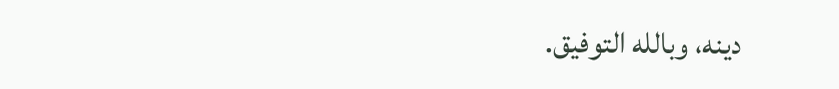دينه، وبالله التوفيق.